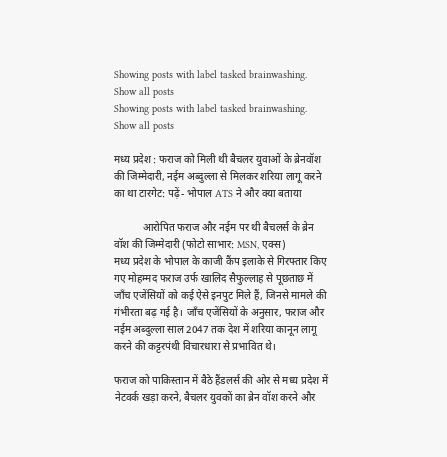Showing posts with label tasked brainwashing. Show all posts
Showing posts with label tasked brainwashing. Show all posts

मध्य प्रदेश : फराज को मिली थी बैचलर युवाओं के ब्रेनवॉश की जिम्मेदारी, नईम अब्दुल्ला से मिलकर शरिया लागू करने का था टारगेट: पढ़ें- भोपाल ATS ने और क्या बताया

           आरोपित फराज और नईम पर थी बैचलर्स के ब्रेन वॉश की जिम्मेदारी (फोटो साभार: MSN, एक्स)
मध्य प्रदेश के भोपाल के काजी कैंप इलाके से गिरफ्तार किए गए मोहम्मद फराज उर्फ खालिद सैफुल्लाह से पूछताछ में जाँच एजेंसियों को कई ऐसे इनपुट मिले हैं, जिनसे मामले की गंभीरता बढ़ गई है। जाँच एजेंसियों के अनुसार, फराज और नईम अब्दुल्ला साल 2047 तक देश में शरिया कानून लागू करने की कट्टरपंथी विचारधारा से प्रभावित थे।

फराज को पाकिस्तान में बैठे हैंडलर्स की ओर से मध्य प्रदेश में नेटवर्क खड़ा करने, बैचलर युवकों का ब्रेन वॉश करने और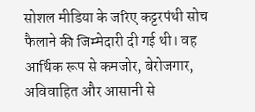सोशल मीडिया के जरिए कट्टरपंथी सोच फैलाने की जिम्मेदारी दी गई थी। वह आर्थिक रूप से कमजोर, बेरोजगार, अविवाहित और आसानी से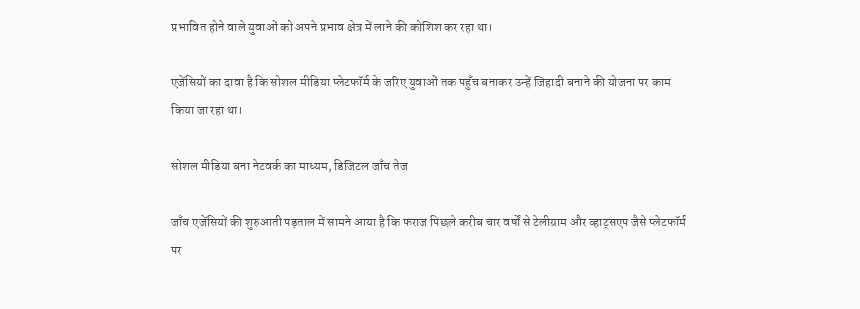प्रभावित होने वाले युवाओं को अपने प्रभाव क्षेत्र में लाने की कोशिश कर रहा था।

एजेंसियों का दावा है कि सोशल मीडिया प्लेटफॉर्म के जरिए युवाओं तक पहुँच बनाकर उन्हें जिहादी बनाने की योजना पर काम किया जा रहा था।

सोशल मीडिया बना नेटवर्क का माध्यम, डिजिटल जाँच तेज

जाँच एजेंसियों की शुरुआती पड़ताल में सामने आया है कि फराज पिछले करीब चार वर्षों से टेलीग्राम और व्हाट्सएप जैसे प्लेटफॉर्म पर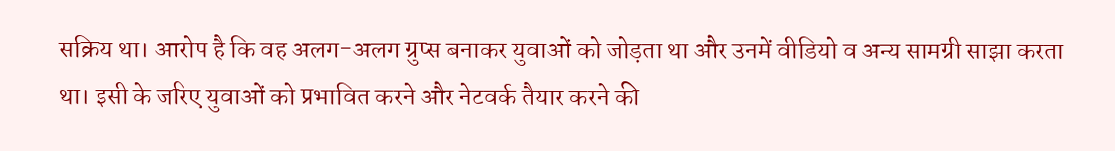सक्रिय था। आरोप है कि वह अलग-अलग ग्रुप्स बनाकर युवाओं को जोड़ता था और उनमें वीडियो व अन्य सामग्री साझा करता था। इसी के जरिए युवाओं को प्रभावित करने और नेटवर्क तैयार करने की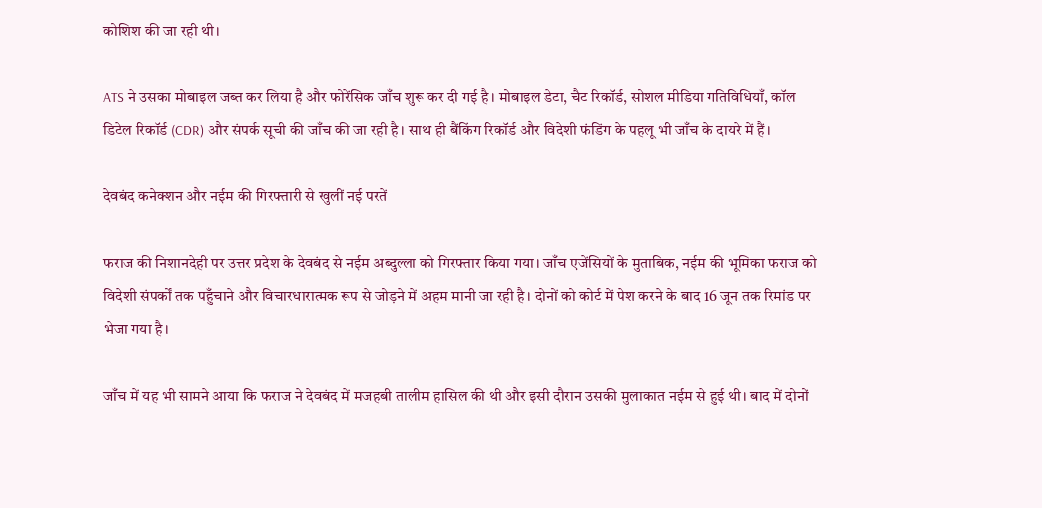कोशिश की जा रही थी।

ATS ने उसका मोबाइल जब्त कर लिया है और फोरेंसिक जाँच शुरू कर दी गई है। मोबाइल डेटा, चैट रिकॉर्ड, सोशल मीडिया गतिविधियाँ, कॉल डिटेल रिकॉर्ड (CDR) और संपर्क सूची की जाँच की जा रही है। साथ ही बैंकिंग रिकॉर्ड और विदेशी फंडिंग के पहलू भी जाँच के दायरे में हैं।

देवबंद कनेक्शन और नईम की गिरफ्तारी से खुलीं नई परतें

फराज की निशानदेही पर उत्तर प्रदेश के देवबंद से नईम अब्दुल्ला को गिरफ्तार किया गया। जाँच एजेंसियों के मुताबिक, नईम की भूमिका फराज को विदेशी संपर्कों तक पहुँचाने और विचारधारात्मक रूप से जोड़ने में अहम मानी जा रही है। दोनों को कोर्ट में पेश करने के बाद 16 जून तक रिमांड पर भेजा गया है।

जाँच में यह भी सामने आया कि फराज ने देवबंद में मजहबी तालीम हासिल की थी और इसी दौरान उसकी मुलाकात नईम से हुई थी। बाद में दोनों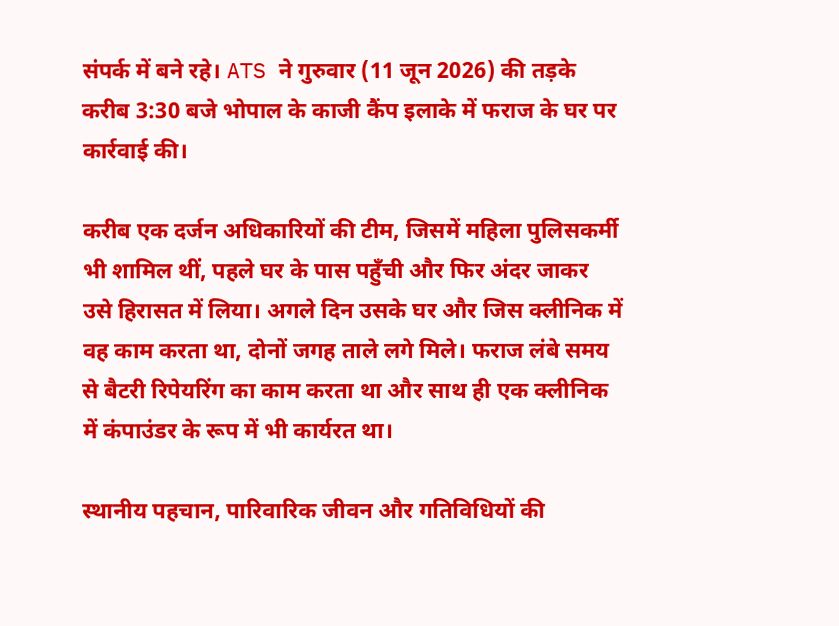संपर्क में बने रहे। ATS ने गुरुवार (11 जून 2026) की तड़के करीब 3:30 बजे भोपाल के काजी कैंप इलाके में फराज के घर पर कार्रवाई की।

करीब एक दर्जन अधिकारियों की टीम, जिसमें महिला पुलिसकर्मी भी शामिल थीं, पहले घर के पास पहुँची और फिर अंदर जाकर उसे हिरासत में लिया। अगले दिन उसके घर और जिस क्लीनिक में वह काम करता था, दोनों जगह ताले लगे मिले। फराज लंबे समय से बैटरी रिपेयरिंग का काम करता था और साथ ही एक क्लीनिक में कंपाउंडर के रूप में भी कार्यरत था।

स्थानीय पहचान, पारिवारिक जीवन और गतिविधियों की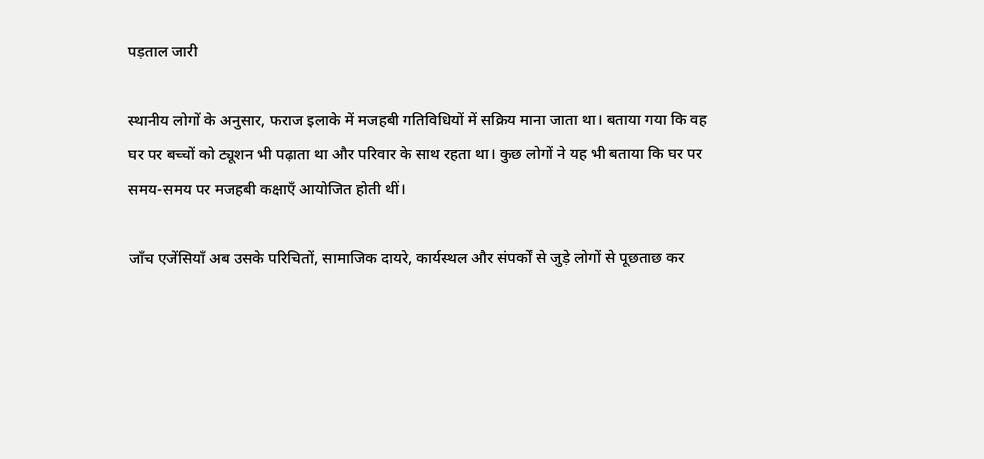पड़ताल जारी

स्थानीय लोगों के अनुसार, फराज इलाके में मजहबी गतिविधियों में सक्रिय माना जाता था। बताया गया कि वह घर पर बच्चों को ट्यूशन भी पढ़ाता था और परिवार के साथ रहता था। कुछ लोगों ने यह भी बताया कि घर पर समय-समय पर मजहबी कक्षाएँ आयोजित होती थीं।

जाँच एजेंसियाँ अब उसके परिचितों, सामाजिक दायरे, कार्यस्थल और संपर्कों से जुड़े लोगों से पूछताछ कर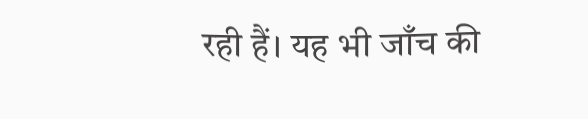रही हैं। यह भी जाँच की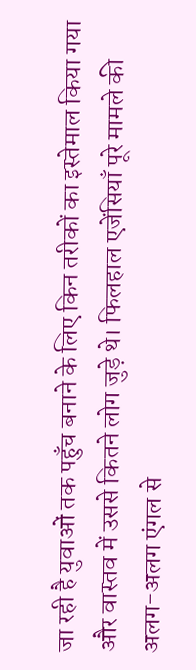जा रही है युवाओं तक पहुँच बनाने के लिए किन तरीकों का इस्तेमाल किया गया और वास्तव में उससे कितने लोग जुड़े थे। फिलहाल एजेंसियाँ पूरे मामले की अलग-अलग एंगल से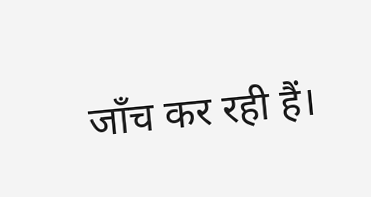जाँच कर रही हैं।